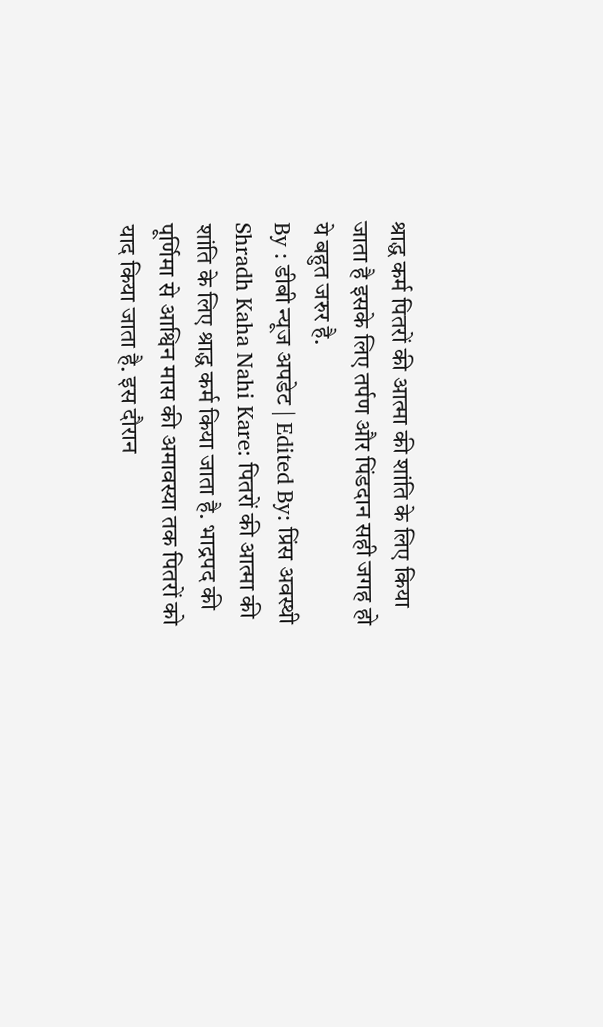श्राद्ध कर्म पितरों की आत्मा की शांति के लिए किया जाता है इसके लिए तर्पण और पिंडदान सही जगह हो ये बहुत जरुर है.
By : डीबी न्यूज अपडेट | Edited By: प्रिंस अवस्थी
Shradh Kaha Nahi Kare: पितरों की आत्मा की शांति के लिए श्राद्ध कर्म किया जाता है. भाद्रपद की पूर्णिमा से आश्विन मास की अमावस्या तक पितरों को याद किया जाता है. इस दौरान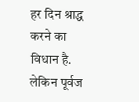हर दिन श्राद्ध करने का विधान है. लेकिन पूर्वज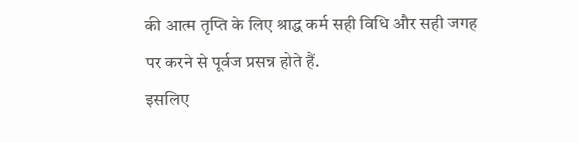की आत्म तृप्ति के लिए श्राद्ध कर्म सही विधि और सही जगह पर करने से पूर्वज प्रसन्न होते हैं.
इसलिए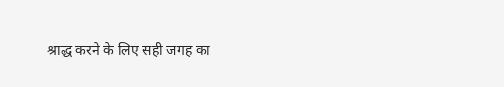श्राद्ध करने के लिए सही जगह का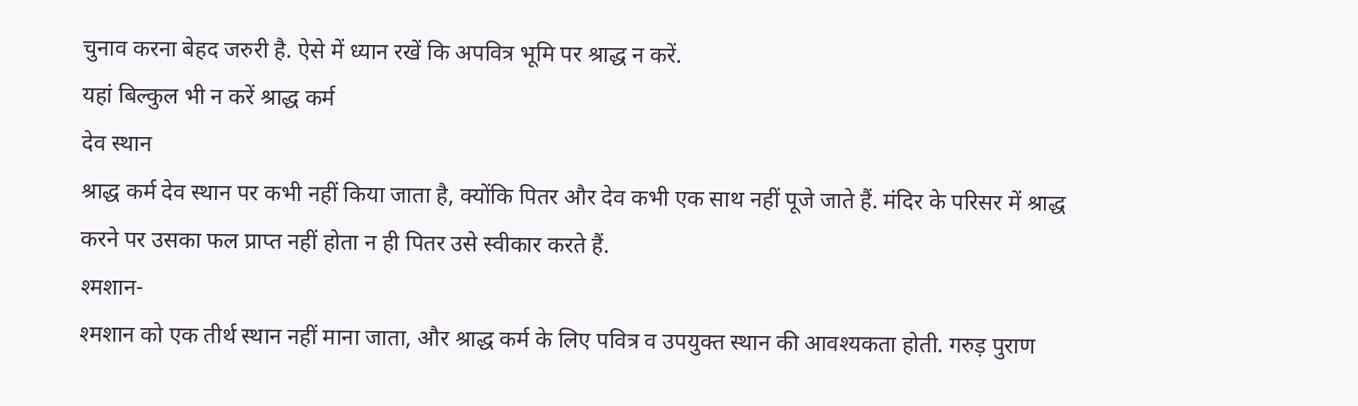चुनाव करना बेहद जरुरी है. ऐसे में ध्यान रखें कि अपवित्र भूमि पर श्राद्ध न करें.
यहां बिल्कुल भी न करें श्राद्ध कर्म
देव स्थान
श्राद्ध कर्म देव स्थान पर कभी नहीं किया जाता है, क्योंकि पितर और देव कभी एक साथ नहीं पूजे जाते हैं. मंदिर के परिसर में श्राद्ध करने पर उसका फल प्राप्त नहीं होता न ही पितर उसे स्वीकार करते हैं.
श्मशान-
श्मशान को एक तीर्थ स्थान नहीं माना जाता, और श्राद्ध कर्म के लिए पवित्र व उपयुक्त स्थान की आवश्यकता होती. गरुड़ पुराण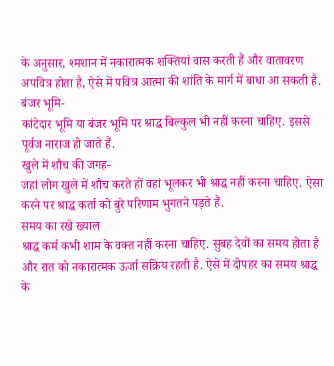के अनुसार, श्मशान में नकारात्मक शक्तियां वास करती हैं और वातावरण अपवित्र होता है, ऐसे में पवित्र आत्मा की शांति के मार्ग में बाधा आ सकती है.
बंजर भूमि-
कांटेदार भूमि या बंजर भूमि पर श्राद्ध बिल्कुल भी नहीं करना चाहिए. इससे पूर्वज नाराज हो जाते हैं.
खुले में शौच की जगह-
जहां लोग खुले में शौच करते हों वहां भूलकर भी श्राद्ध नहीं करना चाहिए. ऐसा करने पर श्राद्ध कर्ता को बुरे परिणाम भुगतने पड़ते हैं.
समय का रखे ख्याल
श्राद्ध कर्म कभी शाम के वक्त नहीं करना चाहिए. सुबह देवों का समय होता है और रात को नकारात्मक ऊर्जा सक्रिय रहती है. ऐसे में दोपहर का समय श्राद्ध के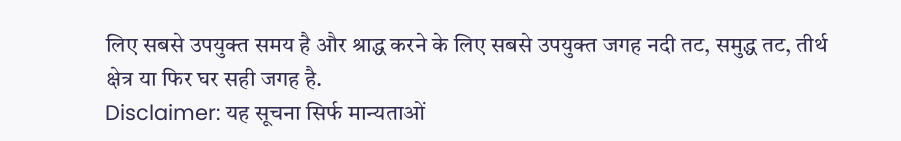लिए सबसे उपयुक्त समय है और श्राद्ध करने के लिए सबसे उपयुक्त जगह नदी तट, समुद्ध तट, तीर्थ क्षेत्र या फिर घर सही जगह है.
Disclaimer: यह सूचना सिर्फ मान्यताओं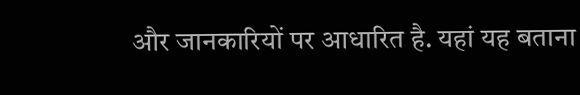और जानकारियों पर आधारित है. यहां यह बताना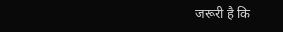जरूरी है कि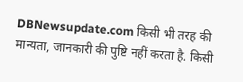DBNewsupdate.com किसी भी तरह की मान्यता, जानकारी की पुष्टि नहीं करता है. किसी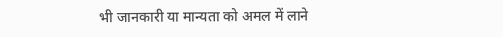भी जानकारी या मान्यता को अमल में लाने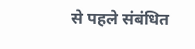से पहले संबंधित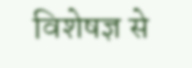विशेषज्ञ से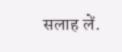सलाह लें.